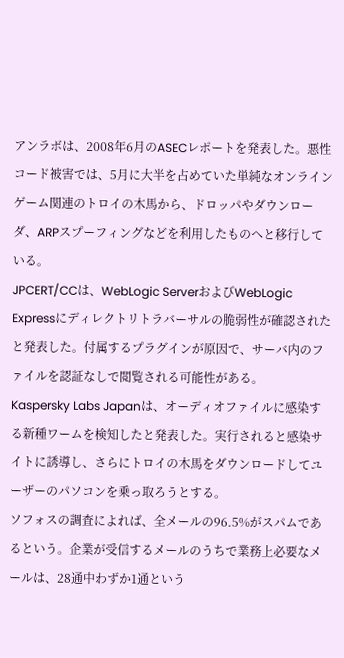アンラボは、2008年6月のASECレポートを発表した。悪性コード被害では、5月に大半を占めていた単純なオンラインゲーム関連のトロイの木馬から、ドロッパやダウンローダ、ARPスプーフィングなどを利用したものへと移行している。
JPCERT/CCは、WebLogic ServerおよびWebLogic Expressにディレクトリトラバーサルの脆弱性が確認されたと発表した。付属するプラグインが原因で、サーバ内のファイルを認証なしで閲覧される可能性がある。
Kaspersky Labs Japanは、オーディオファイルに感染する新種ワームを検知したと発表した。実行されると感染サイトに誘導し、さらにトロイの木馬をダウンロードしてユーザーのパソコンを乗っ取ろうとする。
ソフォスの調査によれば、全メールの96.5%がスパムであるという。企業が受信するメールのうちで業務上必要なメールは、28通中わずか1通という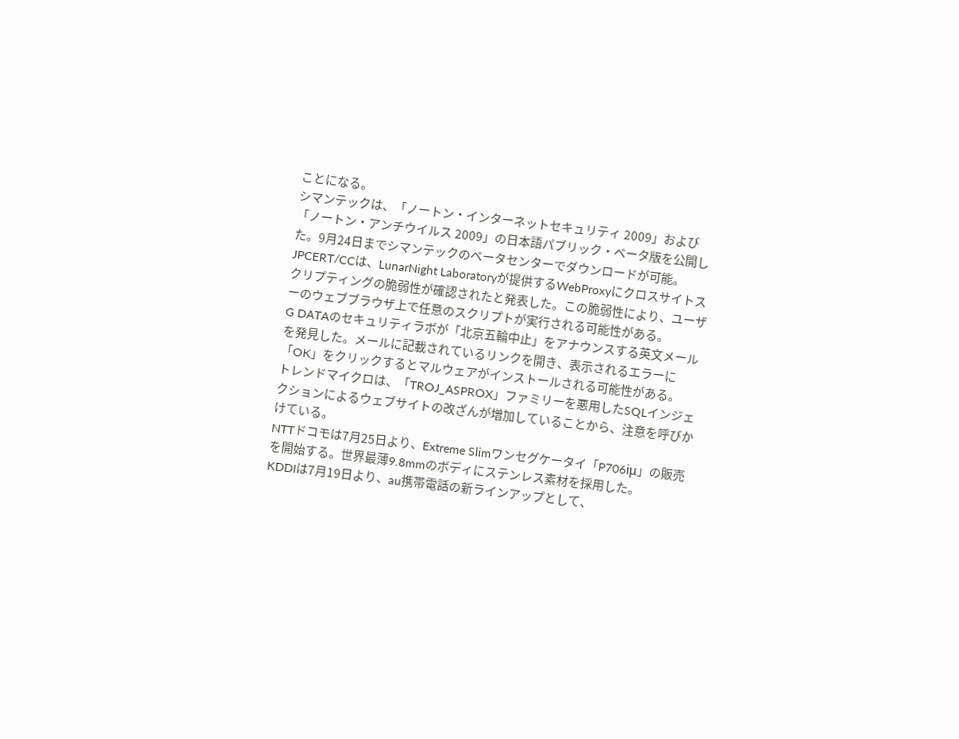ことになる。
シマンテックは、「ノートン・インターネットセキュリティ 2009」および「ノートン・アンチウイルス 2009」の日本語パブリック・ベータ版を公開した。9月24日までシマンテックのベータセンターでダウンロードが可能。
JPCERT/CCは、LunarNight Laboratoryが提供するWebProxyにクロスサイトスクリプティングの脆弱性が確認されたと発表した。この脆弱性により、ユーザーのウェブブラウザ上で任意のスクリプトが実行される可能性がある。
G DATAのセキュリティラボが「北京五輪中止」をアナウンスする英文メールを発見した。メールに記載されているリンクを開き、表示されるエラーに「OK」をクリックするとマルウェアがインストールされる可能性がある。
トレンドマイクロは、「TROJ_ASPROX」ファミリーを悪用したSQLインジェクションによるウェブサイトの改ざんが増加していることから、注意を呼びかけている。
NTTドコモは7月25日より、Extreme Slimワンセグケータイ「P706iμ」の販売を開始する。世界最薄9.8mmのボディにステンレス素材を採用した。
KDDIは7月19日より、au携帯電話の新ラインアップとして、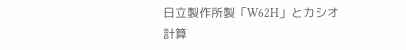日立製作所製「W62H」とカシオ計算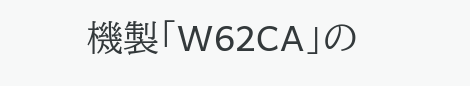機製「W62CA」の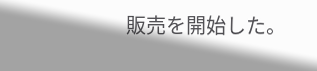販売を開始した。